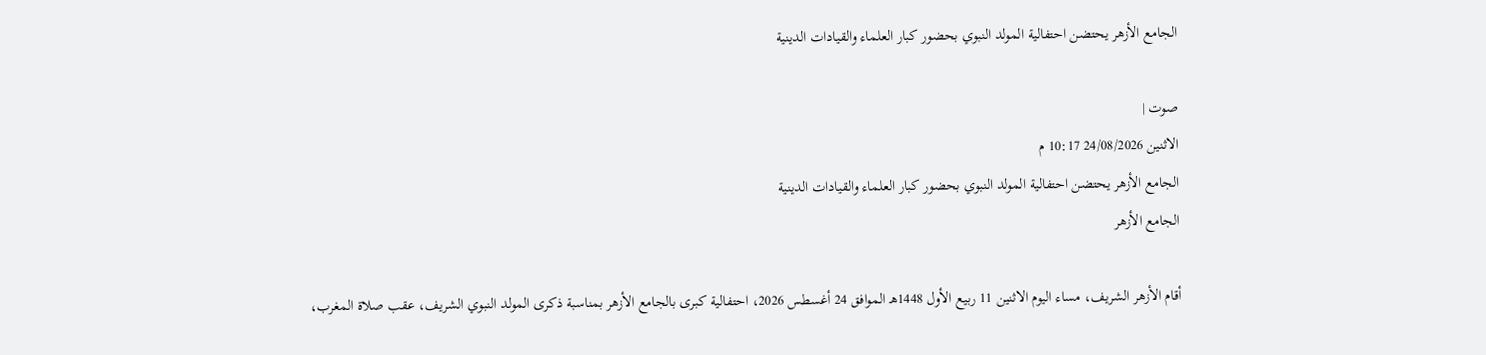الجامع الأزهر يحتضن احتفالية المولد النبوي بحضور كبار العلماء والقيادات الدينية

صوت |
الاثنين 24/08/2026 10:17 م
الجامع الأزهر يحتضن احتفالية المولد النبوي بحضور كبار العلماء والقيادات الدينية
الجامع الأزهر

أقام الأزهر الشريف، مساء اليوم الاثنين 11 ربيع الأول 1448هـ الموافق 24 أغسطس 2026، احتفالية كبرى بالجامع الأزهر بمناسبة ذكرى المولد النبوي الشريف، عقب صلاة المغرب،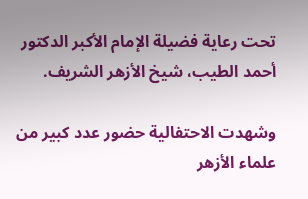تحت رعاية فضيلة الإمام الأكبر الدكتور أحمد الطيب، شيخ الأزهر الشريف.

وشهدت الاحتفالية حضور عدد كبير من علماء الأزهر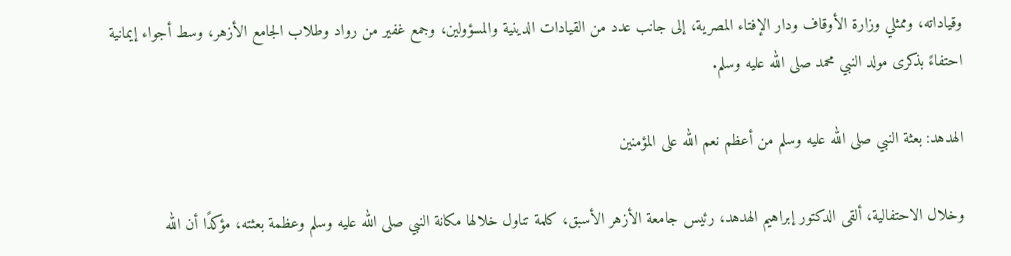وقياداته، وممثلي وزارة الأوقاف ودار الإفتاء المصرية، إلى جانب عدد من القيادات الدينية والمسؤولين، وجمع غفير من رواد وطلاب الجامع الأزهر، وسط أجواء إيمانية احتفاءً بذكرى مولد النبي محمد صلى الله عليه وسلم.

الهدهد: بعثة النبي صلى الله عليه وسلم من أعظم نعم الله على المؤمنين

وخلال الاحتفالية، ألقى الدكتور إبراهيم الهدهد، رئيس جامعة الأزهر الأسبق، كلمة تناول خلالها مكانة النبي صلى الله عليه وسلم وعظمة بعثته، مؤكدًا أن الله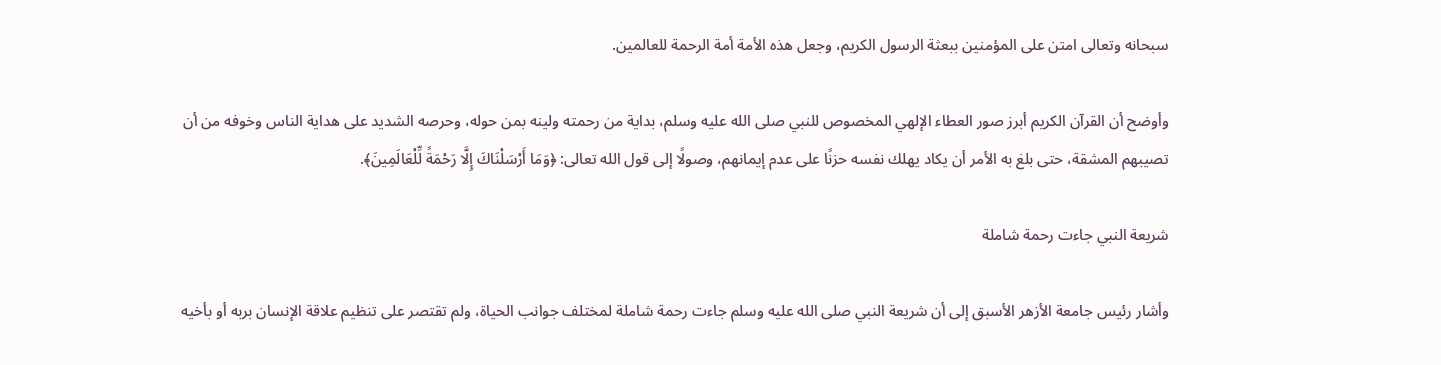سبحانه وتعالى امتن على المؤمنين ببعثة الرسول الكريم، وجعل هذه الأمة أمة الرحمة للعالمين.

وأوضح أن القرآن الكريم أبرز صور العطاء الإلهي المخصوص للنبي صلى الله عليه وسلم، بداية من رحمته ولينه بمن حوله، وحرصه الشديد على هداية الناس وخوفه من أن تصيبهم المشقة، حتى بلغ به الأمر أن يكاد يهلك نفسه حزنًا على عدم إيمانهم، وصولًا إلى قول الله تعالى: ﴿وَمَا أَرْسَلْنَاكَ إِلَّا رَحْمَةً لِّلْعَالَمِينَ﴾.

شريعة النبي جاءت رحمة شاملة

وأشار رئيس جامعة الأزهر الأسبق إلى أن شريعة النبي صلى الله عليه وسلم جاءت رحمة شاملة لمختلف جوانب الحياة، ولم تقتصر على تنظيم علاقة الإنسان بربه أو بأخيه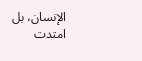الإنسان، بل امتدت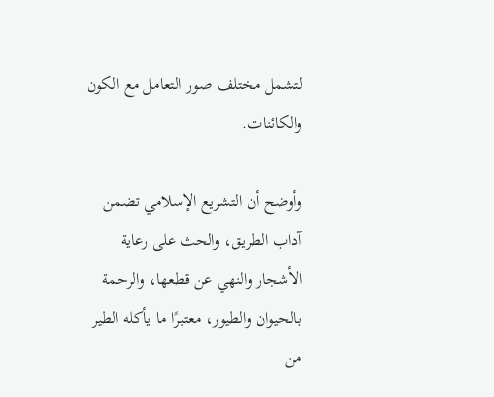لتشمل مختلف صور التعامل مع الكون والكائنات.

وأوضح أن التشريع الإسلامي تضمن آداب الطريق، والحث على رعاية الأشجار والنهي عن قطعها، والرحمة بالحيوان والطيور، معتبرًا ما يأكله الطير من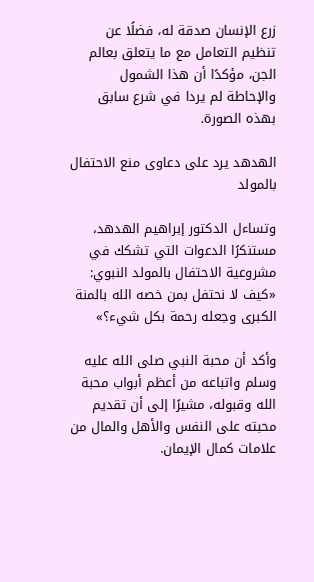زرع الإنسان صدقة له، فضلًا عن تنظيم التعامل مع ما يتعلق بعالم الجن، مؤكدًا أن هذا الشمول والإحاطة لم يردا في شرع سابق بهذه الصورة.

الهدهد يرد على دعاوى منع الاحتفال بالمولد

وتساءل الدكتور إبراهيم الهدهد، مستنكرًا الدعوات التي تشكك في مشروعية الاحتفال بالمولد النبوي: «كيف لا نحتفل بمن خصه الله بالمنة الكبرى وجعله رحمة بكل شيء؟»

وأكد أن محبة النبي صلى الله عليه وسلم واتباعه من أعظم أبواب محبة الله وقبوله، مشيرًا إلى أن تقديم محبته على النفس والأهل والمال من علامات كمال الإيمان.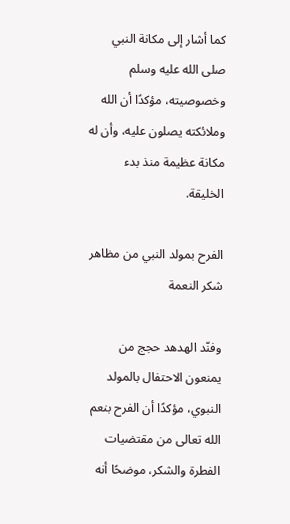كما أشار إلى مكانة النبي صلى الله عليه وسلم وخصوصيته، مؤكدًا أن الله وملائكته يصلون عليه، وأن له مكانة عظيمة منذ بدء الخليقة.

الفرح بمولد النبي من مظاهر شكر النعمة

وفنّد الهدهد حجج من يمنعون الاحتفال بالمولد النبوي، مؤكدًا أن الفرح بنعم الله تعالى من مقتضيات الفطرة والشكر، موضحًا أنه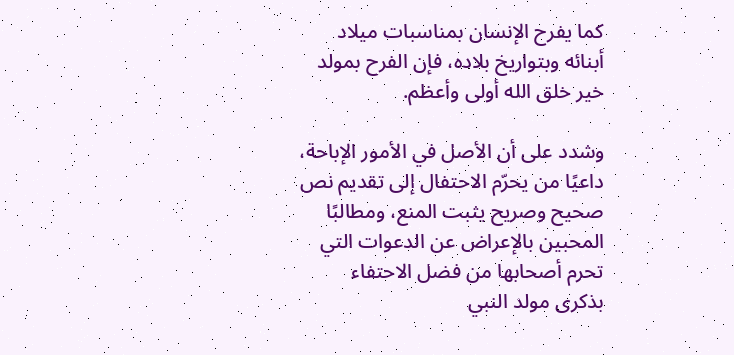كما يفرح الإنسان بمناسبات ميلاد أبنائه وبتواريخ بلاده، فإن الفرح بمولد خير خلق الله أولى وأعظم.

وشدد على أن الأصل في الأمور الإباحة، داعيًا من يحرّم الاحتفال إلى تقديم نص صحيح وصريح يثبت المنع، ومطالبًا المحبين بالإعراض عن الدعوات التي تحرم أصحابها من فضل الاحتفاء بذكرى مولد النبي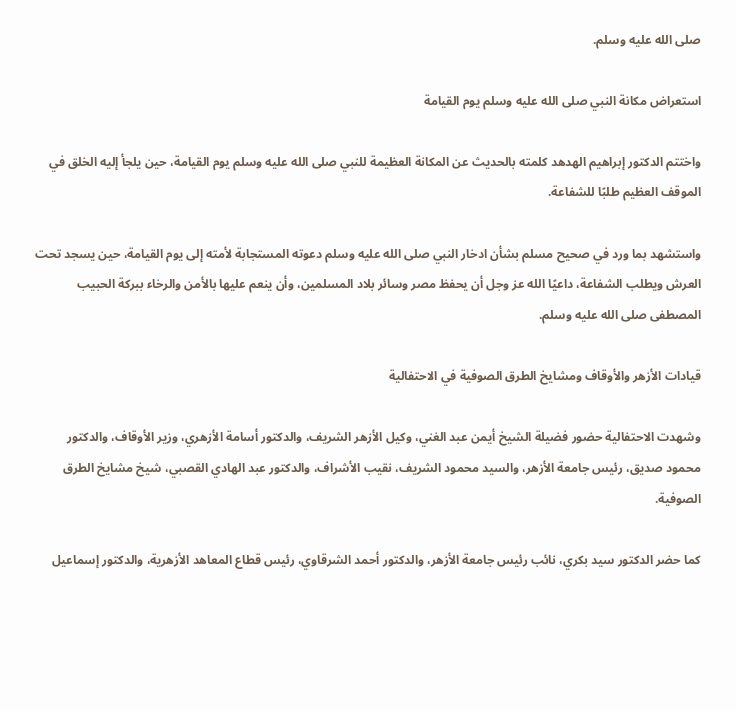صلى الله عليه وسلم.

استعراض مكانة النبي صلى الله عليه وسلم يوم القيامة

واختتم الدكتور إبراهيم الهدهد كلمته بالحديث عن المكانة العظيمة للنبي صلى الله عليه وسلم يوم القيامة، حين يلجأ إليه الخلق في الموقف العظيم طلبًا للشفاعة.

واستشهد بما ورد في صحيح مسلم بشأن ادخار النبي صلى الله عليه وسلم دعوته المستجابة لأمته إلى يوم القيامة، حين يسجد تحت العرش ويطلب الشفاعة، داعيًا الله عز وجل أن يحفظ مصر وسائر بلاد المسلمين، وأن ينعم عليها بالأمن والرخاء ببركة الحبيب المصطفى صلى الله عليه وسلم.

قيادات الأزهر والأوقاف ومشايخ الطرق الصوفية في الاحتفالية

وشهدت الاحتفالية حضور فضيلة الشيخ أيمن عبد الغني، وكيل الأزهر الشريف، والدكتور أسامة الأزهري، وزير الأوقاف، والدكتور محمود صديق، رئيس جامعة الأزهر، والسيد محمود الشريف، نقيب الأشراف، والدكتور عبد الهادي القصبي، شيخ مشايخ الطرق الصوفية.

كما حضر الدكتور سيد بكري، نائب رئيس جامعة الأزهر، والدكتور أحمد الشرقاوي، رئيس قطاع المعاهد الأزهرية، والدكتور إسماعيل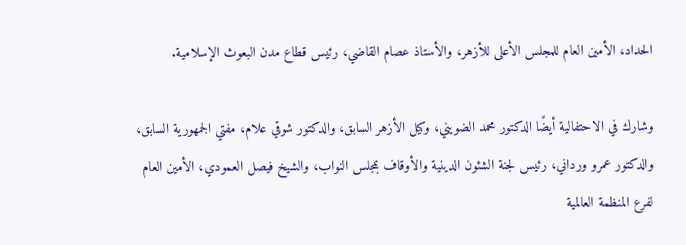الحداد، الأمين العام للمجلس الأعلى للأزهر، والأستاذ عصام القاضي، رئيس قطاع مدن البعوث الإسلامية.

وشارك في الاحتفالية أيضًا الدكتور محمد الضويني، وكيل الأزهر السابق، والدكتور شوقي علام، مفتي الجمهورية السابق، والدكتور عمرو ورداني، رئيس لجنة الشئون الدينية والأوقاف بمجلس النواب، والشيخ فيصل العمودي، الأمين العام لفرع المنظمة العالمية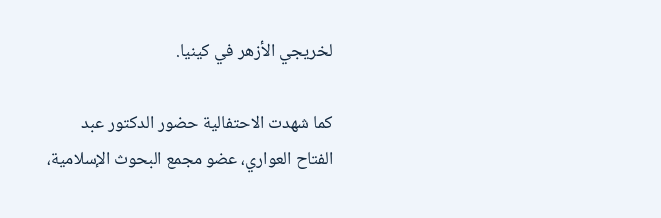لخريجي الأزهر في كينيا.

كما شهدت الاحتفالية حضور الدكتور عبد الفتاح العواري، عضو مجمع البحوث الإسلامية،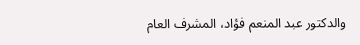والدكتور عبد المنعم فؤاد، المشرف العام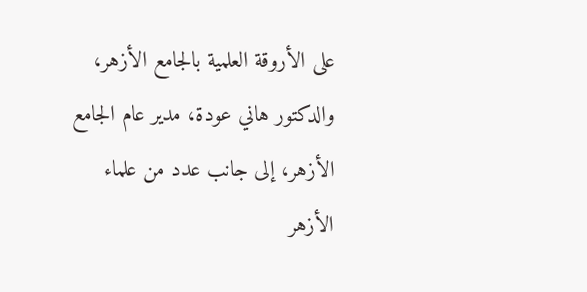على الأروقة العلمية بالجامع الأزهر، والدكتور هاني عودة، مدير عام الجامع الأزهر، إلى جانب عدد من علماء الأزهر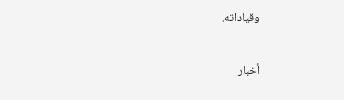وقياداته.

أخبار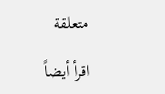متعلقة

اقرأ أيضاً